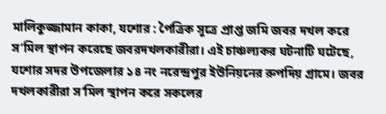মালিকুজ্জামান কাকা, যশোর : পৈত্রিক সূত্রে প্রাপ্ত জমি জবর দখল করে স’মিল স্থাপন করেছে জবরদখলকারীরা। এই চাঞ্চল্যকর ঘটনাটি ঘটেছে, যশোর সদর উপজেলার ১৪ নং নরেন্দ্রপুর ইউনিয়নের রুপদিয় গ্রামে। জবর দখলকারীরা স’মিল স্থাপন করে সকলের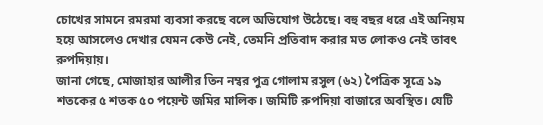চোখের সামনে রমরমা ব্যবসা করছে বলে অভিযোগ উঠেছে। বহু বছর ধরে এই অনিয়ম হয়ে আসলেও দেখার যেমন কেউ নেই, তেমনি প্রতিবাদ করার মত লোকও নেই তাবৎ রুপদিয়ায়।
জানা গেছে, মোজাহার আলীর তিন নম্বর পুত্র গোলাম রসুল (৬২) পৈত্রিক সূত্রে ১৯ শতকের ৫ শতক ৫০ পয়েন্ট জমির মালিক। জমিটি রুপদিয়া বাজারে অবস্থিত। যেটি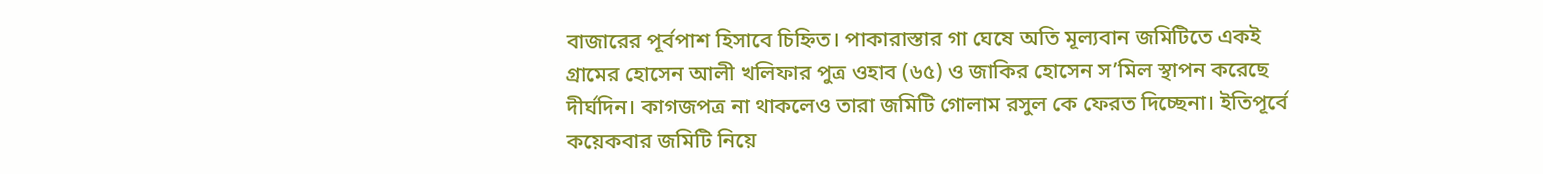বাজারের পূর্বপাশ হিসাবে চিহ্নিত। পাকারাস্তার গা ঘেষে অতি মূল্যবান জমিটিতে একই গ্রামের হোসেন আলী খলিফার পুত্র ওহাব (৬৫) ও জাকির হোসেন স’মিল স্থাপন করেছে দীর্ঘদিন। কাগজপত্র না থাকলেও তারা জমিটি গোলাম রসুল কে ফেরত দিচ্ছেনা। ইতিপূর্বে কয়েকবার জমিটি নিয়ে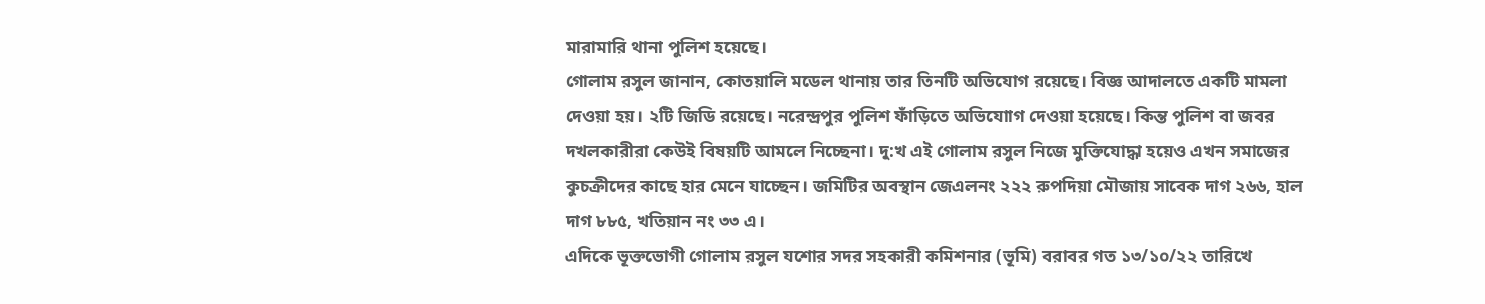মারামারি থানা পুলিশ হয়েছে।
গোলাম রসুল জানান, কোতয়ালি মডেল থানায় তার তিনটি অভিযোগ রয়েছে। বিজ্ঞ আদালতে একটি মামলা দেওয়া হয়। ২টি জিডি রয়েছে। নরেন্দ্রপুর পুলিশ ফাঁড়িতে অভিযোাগ দেওয়া হয়েছে। কিন্ত পুলিশ বা জবর দখলকারীরা কেউই বিষয়টি আমলে নিচ্ছেনা। দু:খ এই গোলাম রসুল নিজে মুক্তিযোদ্ধা হয়েও এখন সমাজের কুচক্রীদের কাছে হার মেনে যাচ্ছেন। জমিটির অবস্থান জেএলনং ২২২ রুপদিয়া মৌজায় সাবেক দাগ ২৬৬, হাল দাগ ৮৮৫, খতিয়ান নং ৩৩ এ।
এদিকে ভূক্তভোগী গোলাম রসুল যশোর সদর সহকারী কমিশনার (ভূমি) বরাবর গত ১৩/১০/২২ তারিখে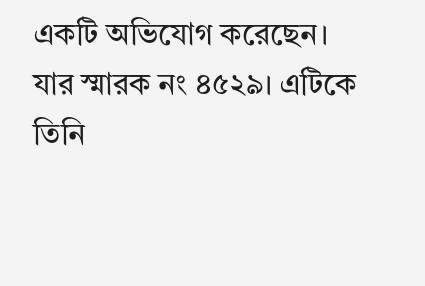একটি অভিযোগ করেছেন। যার স্মারক নং ৪৫২৯। এটিকে তিনি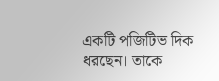একটি পজিটিভ দিক ধরছেন। তাকে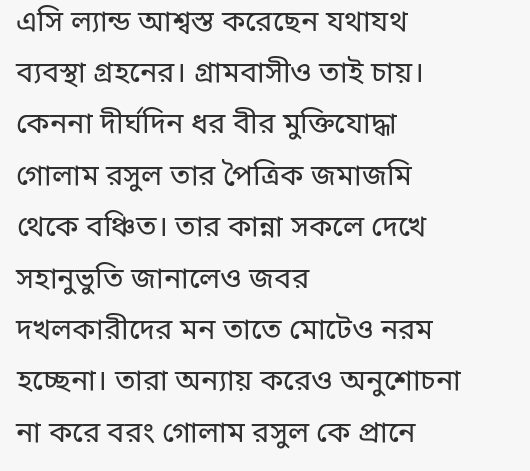এসি ল্যান্ড আশ্বস্ত করেছেন যথাযথ ব্যবস্থা গ্রহনের। গ্রামবাসীও তাই চায়। কেননা দীর্ঘদিন ধর বীর মুক্তিযোদ্ধা গোলাম রসুল তার পৈত্রিক জমাজমি থেকে বঞ্চিত। তার কান্না সকলে দেখে সহানুভুতি জানালেও জবর দখলকারীদের মন তাতে মোটেও নরম হচ্ছেনা। তারা অন্যায় করেও অনুশোচনা না করে বরং গোলাম রসুল কে প্রানে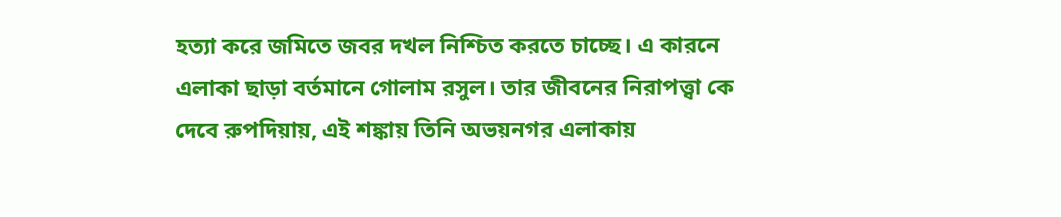হত্যা করে জমিতে জবর দখল নিশ্চিত করতে চাচ্ছে। এ কারনে এলাকা ছাড়া বর্তমানে গোলাম রসুল। তার জীবনের নিরাপত্ত্বা কে দেবে রুপদিয়ায়, এই শঙ্কায় তিনি অভয়নগর এলাকায়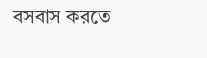বসবাস করতে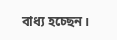বাধ্য হচ্ছেন।